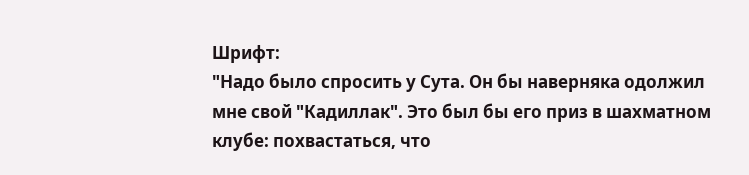Шрифт:
"Надо было спросить у Сута. Он бы наверняка одолжил мне свой "Кадиллак". Это был бы его приз в шахматном клубе: похвастаться, что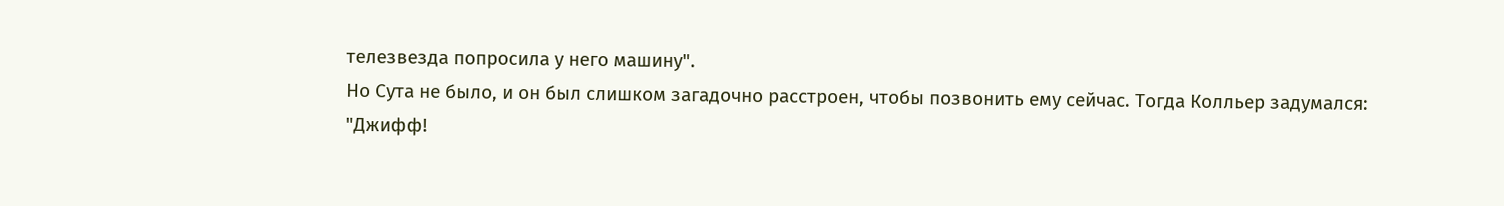телезвезда попросила у него машину".
Но Сута не было, и он был слишком загадочно расстроен, чтобы позвонить ему сейчас. Тогда Колльер задумался:
"Джифф!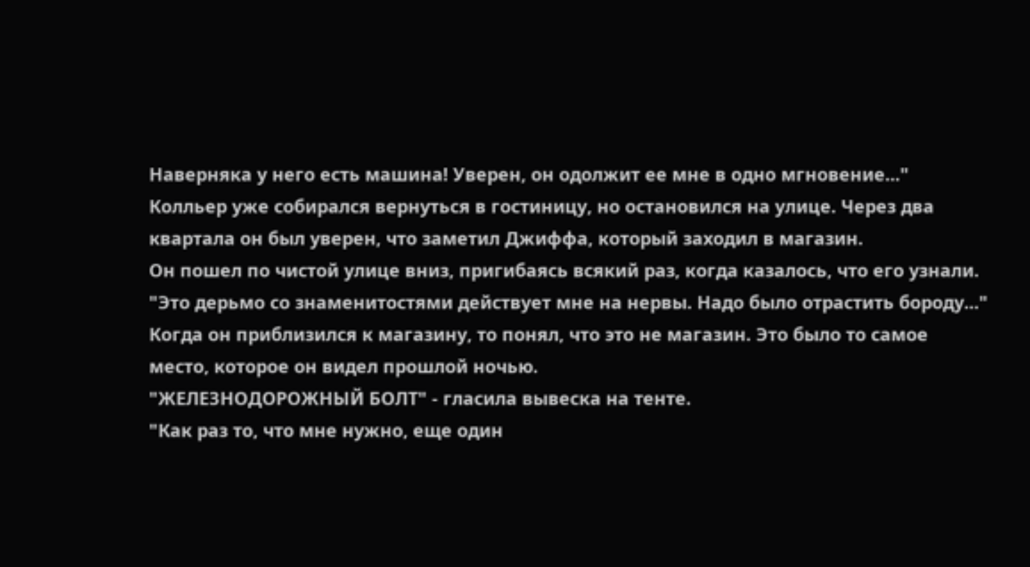Наверняка у него есть машина! Уверен, он одолжит ее мне в одно мгновение..."
Колльер уже собирался вернуться в гостиницу, но остановился на улице. Через два квартала он был уверен, что заметил Джиффа, который заходил в магазин.
Он пошел по чистой улице вниз, пригибаясь всякий раз, когда казалось, что его узнали. "Это дерьмо со знаменитостями действует мне на нервы. Надо было отрастить бороду..."
Когда он приблизился к магазину, то понял, что это не магазин. Это было то самое место, которое он видел прошлой ночью.
"ЖЕЛЕЗНОДОРОЖНЫЙ БОЛТ" - гласила вывеска на тенте.
"Как раз то, что мне нужно, еще один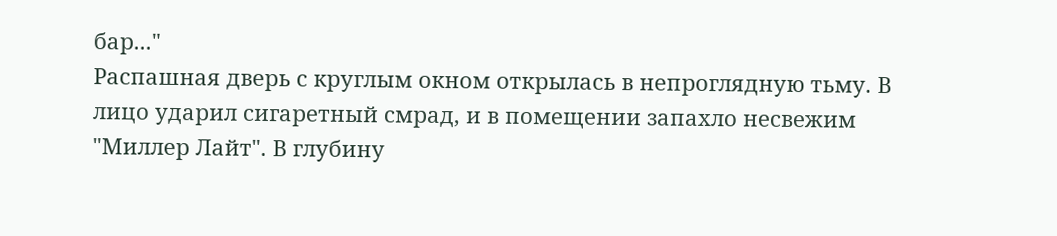бар..."
Распашная дверь с круглым окном открылась в непроглядную тьму. В лицо ударил сигаретный смрад, и в помещении запахло несвежим "Миллер Лайт". В глубину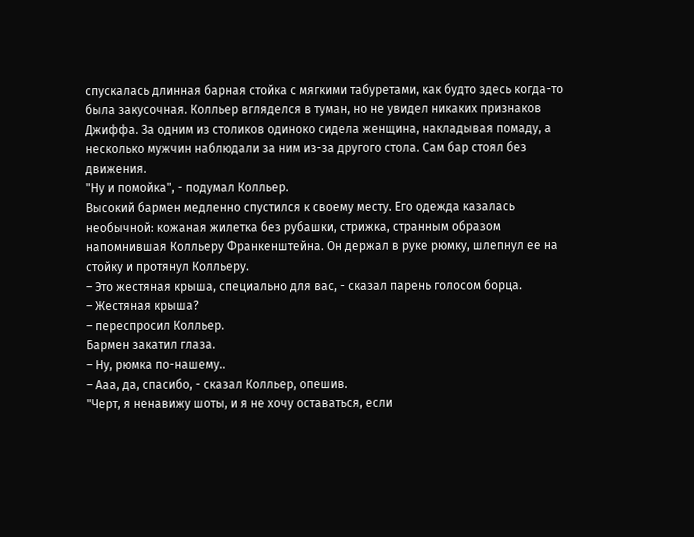спускалась длинная барная стойка с мягкими табуретами, как будто здесь когда-то была закусочная. Колльер вгляделся в туман, но не увидел никаких признаков Джиффа. За одним из столиков одиноко сидела женщина, накладывая помаду, а несколько мужчин наблюдали за ним из-за другого стола. Сам бар стоял без движения.
"Ну и помойка", - подумал Колльер.
Высокий бармен медленно спустился к своему месту. Его одежда казалась необычной: кожаная жилетка без рубашки, стрижка, странным образом напомнившая Колльеру Франкенштейна. Он держал в руке рюмку, шлепнул ее на стойку и протянул Колльеру.
– Это жестяная крыша, специально для вас, - сказал парень голосом борца.
– Жестяная крыша?
– переспросил Колльер.
Бармен закатил глаза.
– Ну, рюмка по-нашему..
– Ааа, да, спасибо, - сказал Колльер, опешив.
"Черт, я ненавижу шоты, и я не хочу оставаться, если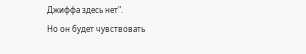Джиффа здесь нет".
Но он будет чувствовать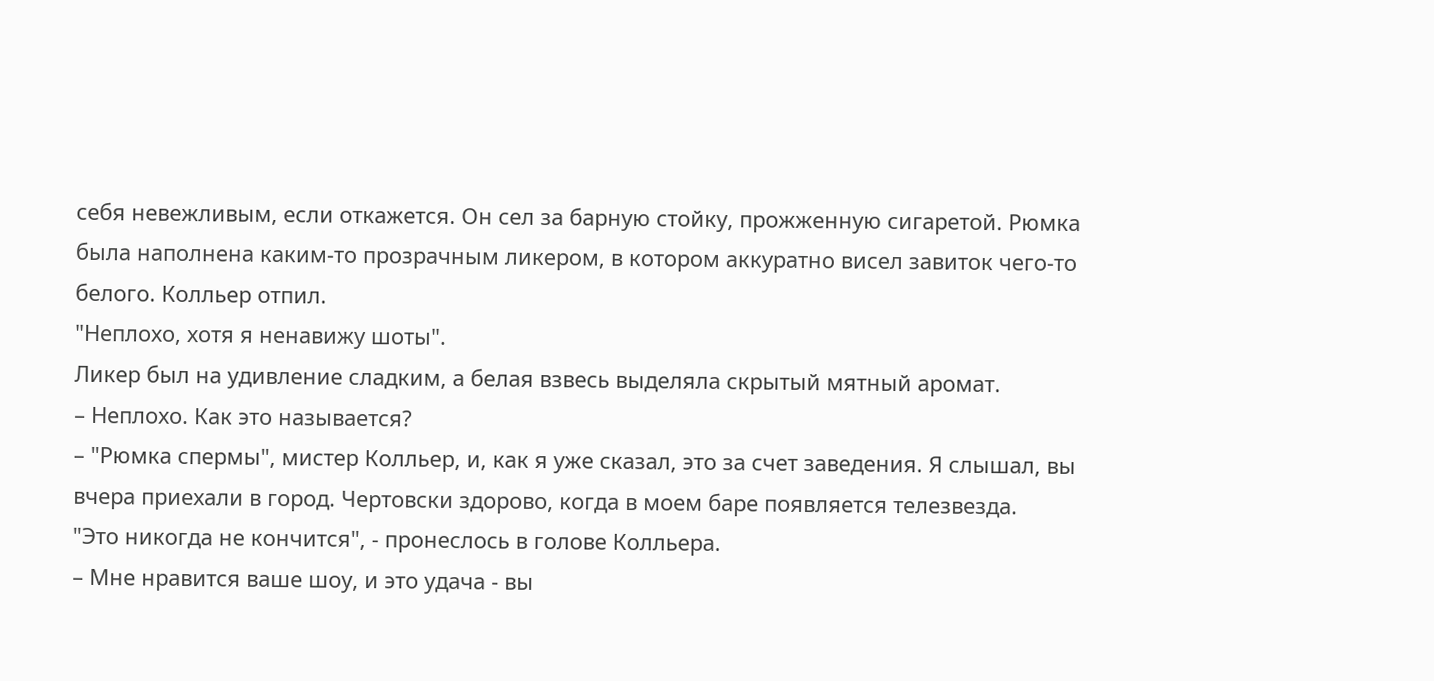себя невежливым, если откажется. Он сел за барную стойку, прожженную сигаретой. Рюмка была наполнена каким-то прозрачным ликером, в котором аккуратно висел завиток чего-то белого. Колльер отпил.
"Неплохо, хотя я ненавижу шоты".
Ликер был на удивление сладким, а белая взвесь выделяла скрытый мятный аромат.
– Неплохо. Как это называется?
– "Рюмка спермы", мистер Колльер, и, как я уже сказал, это за счет заведения. Я слышал, вы вчера приехали в город. Чертовски здорово, когда в моем баре появляется телезвезда.
"Это никогда не кончится", - пронеслось в голове Колльера.
– Мне нравится ваше шоу, и это удача - вы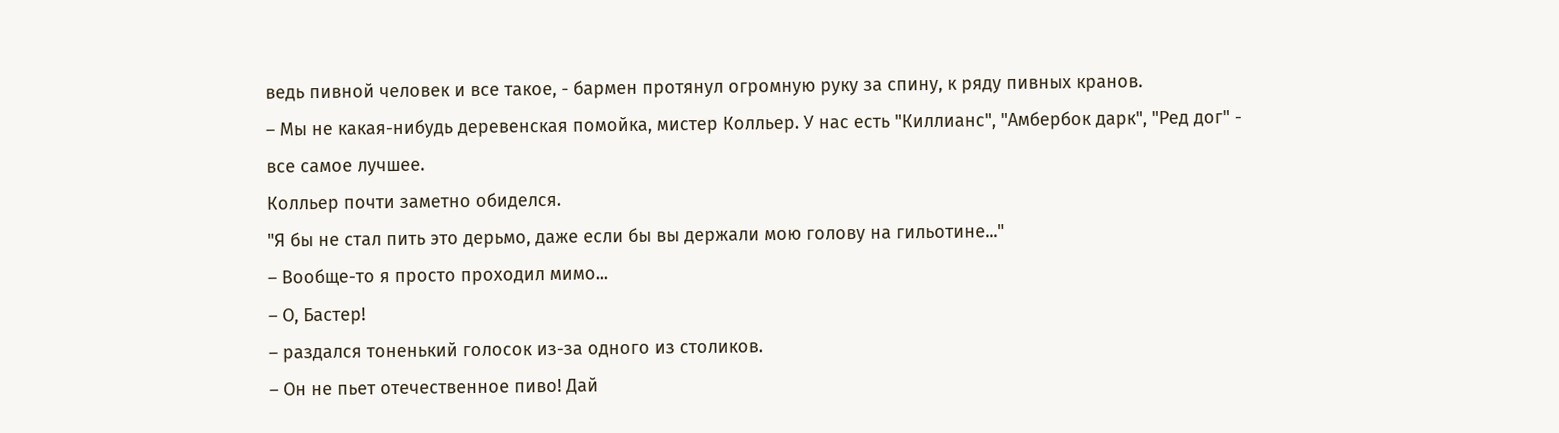ведь пивной человек и все такое, - бармен протянул огромную руку за спину, к ряду пивных кранов.
– Мы не какая-нибудь деревенская помойка, мистер Колльер. У нас есть "Киллианс", "Амбербок дарк", "Ред дог" - все самое лучшее.
Колльер почти заметно обиделся.
"Я бы не стал пить это дерьмо, даже если бы вы держали мою голову на гильотине..."
– Вообще-то я просто проходил мимо...
– О, Бастер!
– раздался тоненький голосок из-за одного из столиков.
– Он не пьет отечественное пиво! Дай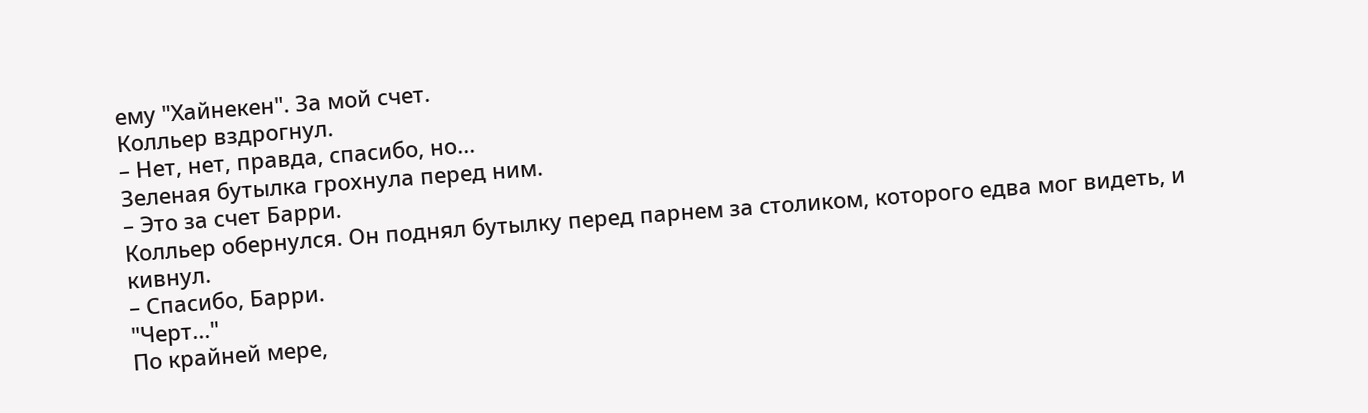ему "Хайнекен". За мой счет.
Колльер вздрогнул.
– Нет, нет, правда, спасибо, но...
Зеленая бутылка грохнула перед ним.
– Это за счет Барри.
Колльер обернулся. Он поднял бутылку перед парнем за столиком, которого едва мог видеть, и кивнул.
– Спасибо, Барри.
"Черт..."
По крайней мере,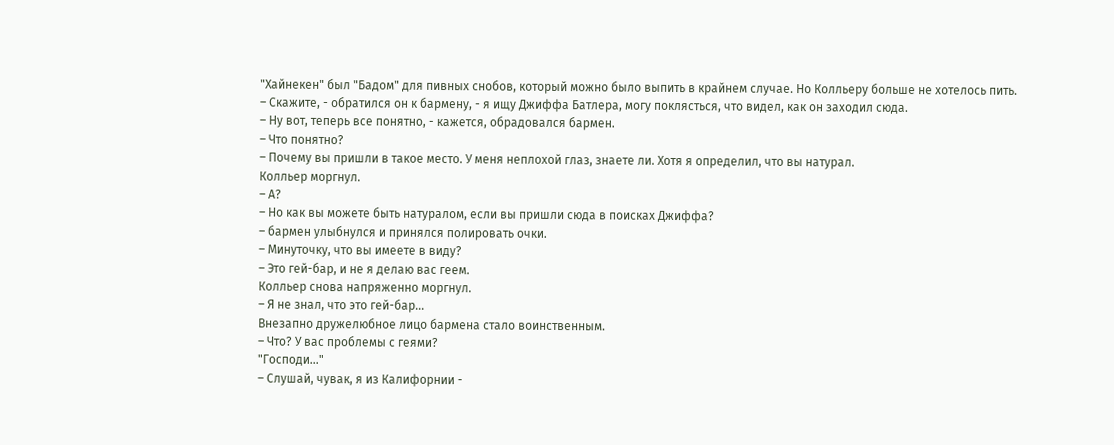"Хайнекен" был "Бадом" для пивных снобов, который можно было выпить в крайнем случае. Но Колльеру больше не хотелось пить.
– Скажите, - обратился он к бармену, - я ищу Джиффа Батлера, могу поклясться, что видел, как он заходил сюда.
– Ну вот, теперь все понятно, - кажется, обрадовался бармен.
– Что понятно?
– Почему вы пришли в такое место. У меня неплохой глаз, знаете ли. Хотя я определил, что вы натурал.
Колльер моргнул.
– А?
– Но как вы можете быть натуралом, если вы пришли сюда в поисках Джиффа?
– бармен улыбнулся и принялся полировать очки.
– Минуточку, что вы имеете в виду?
– Это гей-бар, и не я делаю вас геем.
Колльер снова напряженно моргнул.
– Я не знал, что это гей-бар...
Внезапно дружелюбное лицо бармена стало воинственным.
– Что? У вас проблемы с геями?
"Господи..."
– Слушай, чувак, я из Калифорнии -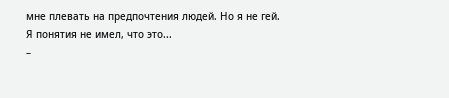мне плевать на предпочтения людей. Но я не гей. Я понятия не имел, что это...
–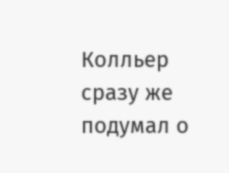Колльер сразу же подумал о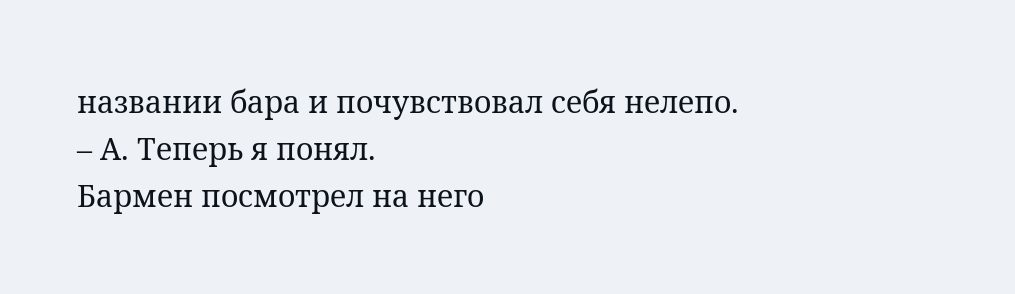названии бара и почувствовал себя нелепо.
– А. Теперь я понял.
Бармен посмотрел на него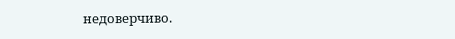недоверчиво.